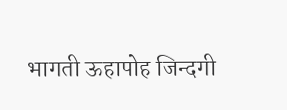भागती ऊहापोह जिन्दगी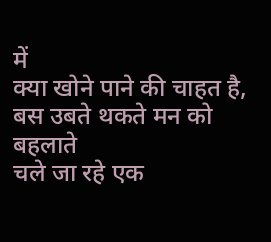में
क्या खोने पाने की चाहत है,
बस उबते थकते मन को बहलाते
चले जा रहे एक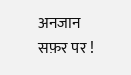अनजान सफ़र पर !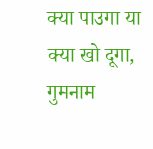क्या पाउगा या क्या खो दूगा,
गुमनाम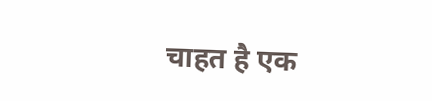चाहत है एक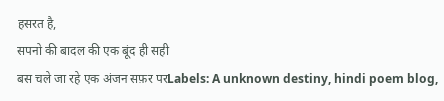हसरत है,
सपनो की बादल की एक बूंद ही सही
बस चले जा रहे एक अंजन सफ़र परLabels: A unknown destiny, hindi poem blog,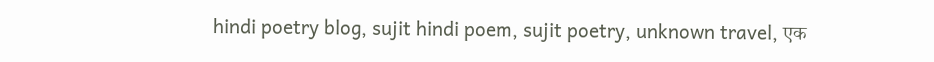hindi poetry blog, sujit hindi poem, sujit poetry, unknown travel, एक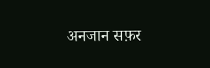अनजान सफ़र